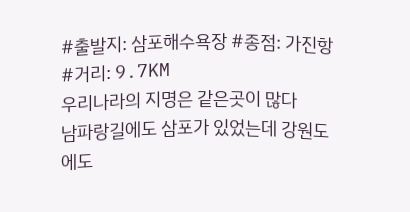#출발지: 삼포해수욕장 #종점: 가진항 #거리: 9.7KM
우리나라의 지명은 같은곳이 많다
남파랑길에도 삼포가 있었는데 강원도에도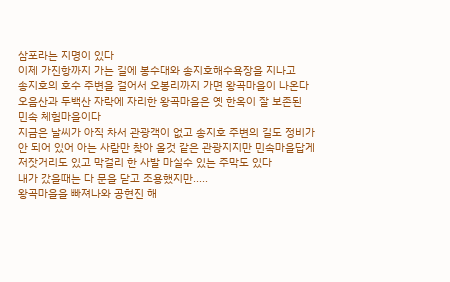삼포라는 지명이 있다
이제 가진항까지 가는 길에 봉수대와 송지호해수욕장을 지나고
송지호의 호수 주변을 걸어서 오봉리까지 가면 왕곡마을이 나온다
오음산과 두백산 자락에 자리한 왕곡마을은 옛 한옥이 잘 보존된
민속 체험마을이다
지금은 날씨가 아직 차서 관광객이 없고 송지호 주변의 길도 정비가
안 되어 있어 아는 사람만 찾아 올것 같은 관광지지만 민속마을답게
저잣거리도 있고 막걸리 한 사발 마실수 있는 주막도 있다
내가 갔을때는 다 문을 닫고 조용했지만.....
왕곡마을을 빠져나와 공현진 해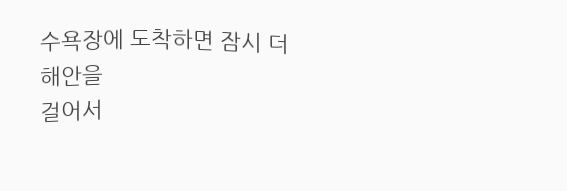수욕장에 도착하면 잠시 더 해안을
걸어서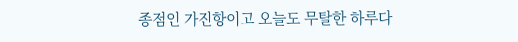종점인 가진항이고 오늘도 무탈한 하루다